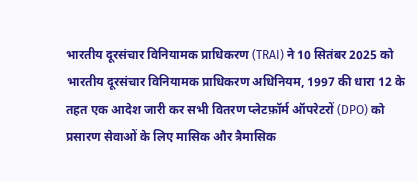भारतीय दूरसंचार विनियामक प्राधिकरण (TRAI) ने 10 सितंबर 2025 को भारतीय दूरसंचार विनियामक प्राधिकरण अधिनियम, 1997 की धारा 12 के तहत एक आदेश जारी कर सभी वितरण प्लेटफ़ॉर्म ऑपरेटरों (DPO) को प्रसारण सेवाओं के लिए मासिक और त्रैमासिक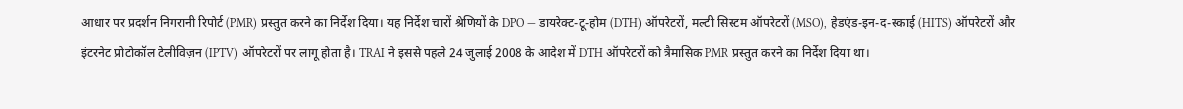आधार पर प्रदर्शन निगरानी रिपोर्ट (PMR) प्रस्तुत करने का निर्देश दिया। यह निर्देश चारों श्रेणियों के DPO — डायरेक्ट-टू-होम (DTH) ऑपरेटरों, मल्टी सिस्टम ऑपरेटरों (MSO), हेडएंड-इन-द-स्काई (HITS) ऑपरेटरों और इंटरनेट प्रोटोकॉल टेलीविज़न (IPTV) ऑपरेटरों पर लागू होता है। TRAI ने इससे पहले 24 जुलाई 2008 के आदेश में DTH ऑपरेटरों को त्रैमासिक PMR प्रस्तुत करने का निर्देश दिया था।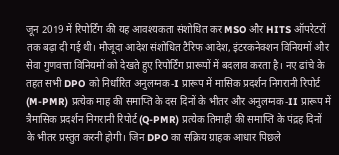जून 2019 में रिपोर्टिंग की यह आवश्यकता संशोधित कर MSO और HITS ऑपरेटरों तक बढ़ा दी गई थी। मौजूदा आदेश संशोधित टैरिफ आदेश, इंटरकनेक्शन विनियमों और सेवा गुणवत्ता विनियमों को देखते हुए रिपोर्टिंग प्रारूपों में बदलाव करता है। नए ढांचे के तहत सभी DPO को निर्धारित अनुलग्नक-I प्रारूप में मासिक प्रदर्शन निगरानी रिपोर्ट (M-PMR) प्रत्येक माह की समाप्ति के दस दिनों के भीतर और अनुलग्नक-II प्रारूप में त्रैमासिक प्रदर्शन निगरानी रिपोर्ट (Q-PMR) प्रत्येक तिमाही की समाप्ति के पंद्रह दिनों के भीतर प्रस्तुत करनी होगी। जिन DPO का सक्रिय ग्राहक आधार पिछले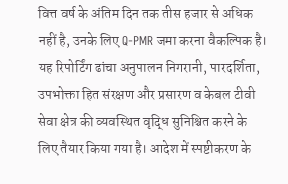वित्त वर्ष के अंतिम दिन तक तीस हजार से अधिक नहीं है, उनके लिए Q-PMR जमा करना वैकल्पिक है। यह रिपोर्टिंग ढांचा अनुपालन निगरानी, पारदर्शिता, उपभोक्ता हित संरक्षण और प्रसारण व केबल टीवी सेवा क्षेत्र की व्यवस्थित वृद्धि सुनिश्चित करने के लिए तैयार किया गया है। आदेश में स्पष्टीकरण के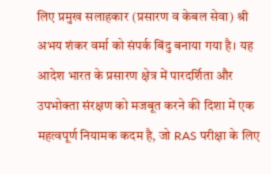लिए प्रमुख सलाहकार (प्रसारण व केबल सेवा) श्री अभय शंकर वर्मा को संपर्क बिंदु बनाया गया है। यह आदेश भारत के प्रसारण क्षेत्र में पारदर्शिता और उपभोक्ता संरक्षण को मजबूत करने की दिशा में एक महत्वपूर्ण नियामक कदम है, जो RAS परीक्षा के लिए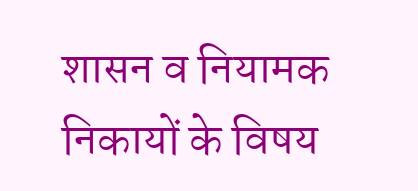शासन व नियामक निकायों के विषय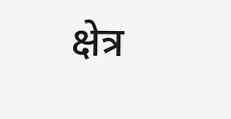क्षेत्र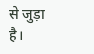से जुड़ा है।